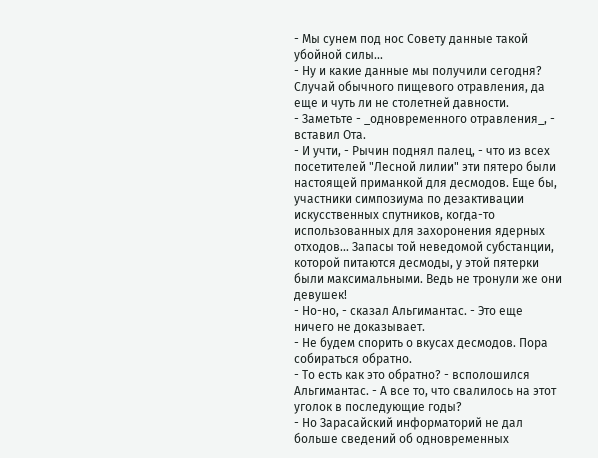- Мы сунем под нос Совету данные такой убойной силы...
- Ну и какие данные мы получили сегодня? Случай обычного пищевого отравления, да еще и чуть ли не столетней давности.
- Заметьте - _одновременного отравления_, - вставил Ота.
- И учти, - Рычин поднял палец, - что из всех посетителей "Лесной лилии" эти пятеро были настоящей приманкой для десмодов. Еще бы, участники симпозиума по дезактивации искусственных спутников, когда-то использованных для захоронения ядерных отходов... Запасы той неведомой субстанции, которой питаются десмоды, у этой пятерки были максимальными. Ведь не тронули же они девушек!
- Но-но, - сказал Альгимантас. - Это еще ничего не доказывает.
- Не будем спорить о вкусах десмодов. Пора собираться обратно.
- То есть как это обратно? - всполошился Альгимантас. - А все то, что свалилось на этот уголок в последующие годы?
- Но Зарасайский информаторий не дал больше сведений об одновременных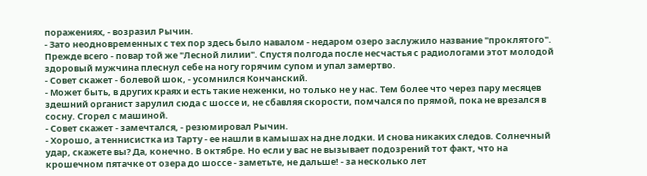поражениях, - возразил Рычин.
- Зато неодновременных с тех пор здесь было навалом - недаром озеро заслужило название "проклятого". Прежде всего - повар той же "Лесной лилии". Спустя полгода после несчастья с радиологами этот молодой здоровый мужчина плеснул себе на ногу горячим супом и упал замертво.
- Совет скажет - болевой шок, - усомнился Кончанский.
- Может быть, в других краях и есть такие неженки, но только не у нас. Тем более что через пару месяцев здешний органист зарулил сюда с шоссе и, не сбавляя скорости, помчался по прямой, пока не врезался в сосну. Сгорел с машиной.
- Совет скажет - замечтался, - резюмировал Рычин.
- Хорошо, а теннисистка из Тарту - ее нашли в камышах на дне лодки. И снова никаких следов. Солнечный удар, скажете вы? Да, конечно. В октябре. Но если у вас не вызывает подозрений тот факт, что на крошечном пятачке от озера до шоссе - заметьте, не дальше! - за несколько лет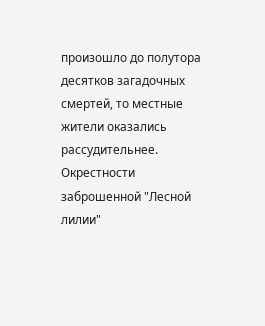произошло до полутора десятков загадочных смертей, то местные жители оказались рассудительнее. Окрестности заброшенной "Лесной лилии"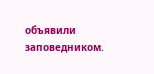объявили заповедником.